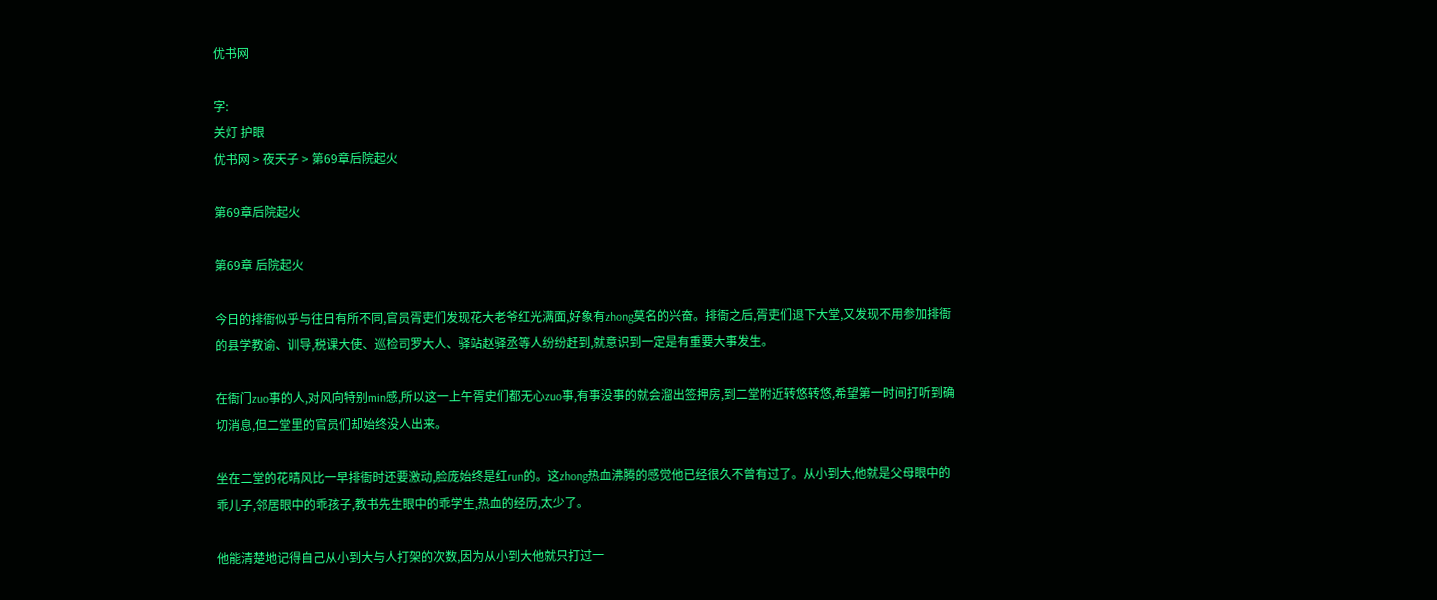优书网

字:
关灯 护眼
优书网 > 夜天子 > 第69章后院起火

第69章后院起火

第69章 后院起火

今日的排衙似乎与往日有所不同,官员胥吏们发现花大老爷红光满面,好象有zhong莫名的兴奋。排衙之后,胥吏们退下大堂,又发现不用参加排衙的县学教谕、训导,税课大使、巡检司罗大人、驿站赵驿丞等人纷纷赶到,就意识到一定是有重要大事发生。

在衙门zuo事的人,对风向特别min感,所以这一上午胥史们都无心zuo事,有事没事的就会溜出签押房,到二堂附近转悠转悠,希望第一时间打听到确切消息,但二堂里的官员们却始终没人出来。

坐在二堂的花晴风比一早排衙时还要激动,脸庞始终是红run的。这zhong热血沸腾的感觉他已经很久不曾有过了。从小到大,他就是父母眼中的乖儿子,邻居眼中的乖孩子,教书先生眼中的乖学生,热血的经历,太少了。

他能清楚地记得自己从小到大与人打架的次数,因为从小到大他就只打过一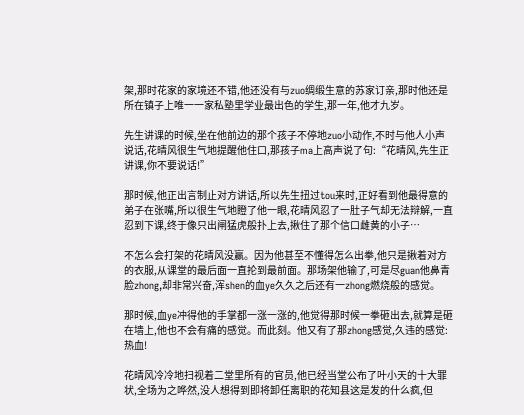架,那时花家的家境还不错,他还没有与zuo绸缎生意的苏家订亲,那时他还是所在镇子上唯一一家私塾里学业最出色的学生,那一年,他才九岁。

先生讲课的时候,坐在他前边的那个孩子不停地zuo小动作,不时与他人小声说话,花晴风很生气地提醒他住口,那孩子ma上高声说了句:“花晴风,先生正讲课,你不要说话!”

那时候,他正出言制止对方讲话,所以先生扭过tou来时,正好看到他最得意的弟子在张嘴,所以很生气地瞪了他一眼,花晴风忍了一肚子气却无法辩解,一直忍到下课,终于像只出闸猛虎般扑上去,揪住了那个信口雌黄的小子…

不怎么会打架的花晴风没赢。因为他甚至不懂得怎么出拳,他只是揪着对方的衣服,从课堂的最后面一直抡到最前面。那场架他输了,可是尽guan他鼻青脸zhong,却非常兴奋,浑shen的血ye久久之后还有一zhong燃烧般的感觉。

那时候,血ye冲得他的手掌都一涨一涨的,他觉得那时候一拳砸出去,就算是砸在墙上,他也不会有痛的感觉。而此刻。他又有了那zhong感觉,久违的感觉:热血!

花晴风冷冷地扫视着二堂里所有的官员,他已经当堂公布了叶小天的十大罪状,全场为之哗然,没人想得到即将卸任离职的花知县这是发的什么疯,但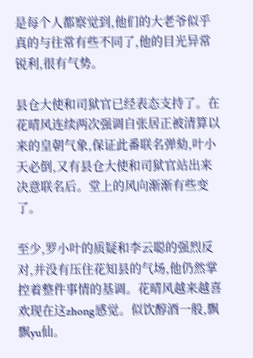是每个人都察觉到,他们的大老爷似乎真的与往常有些不同了,他的目光异常锐利,很有气势。

县仓大使和司狱官已经表态支持了。在花晴风连续两次强调自张居正被清算以来的皇朝气象,保证此番联名弹劾,叶小天必倒,又有县仓大使和司狱官站出来决意联名后。堂上的风向渐渐有些变了。

至少,罗小叶的质疑和李云聪的强烈反对,并没有压住花知县的气场,他仍然掌控着整件事情的基调。花晴风越来越喜欢现在这zhong感觉。似饮醇酒一般,飘飘yu仙。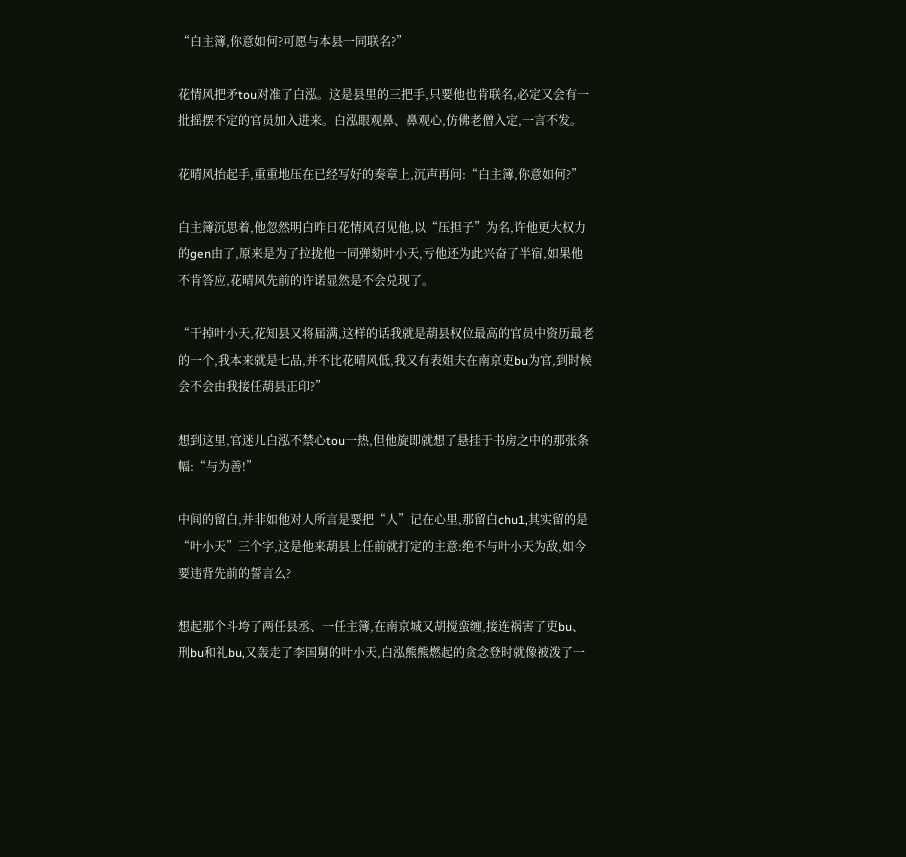“白主簿,你意如何?可愿与本县一同联名?”

花情风把矛tou对准了白泓。这是县里的三把手,只要他也肯联名,必定又会有一批摇摆不定的官员加入进来。白泓眼观鼻、鼻观心,仿佛老僧入定,一言不发。

花晴风抬起手,重重地压在已经写好的奏章上,沉声再问:“白主簿,你意如何?”

白主簿沉思着,他忽然明白昨日花情风召见他,以“压担子”为名,许他更大权力的gen由了,原来是为了拉拢他一同弹劾叶小天,亏他还为此兴奋了半宿,如果他不肯答应,花晴风先前的许诺显然是不会兑现了。

“干掉叶小天,花知县又将届满,这样的话我就是葫县权位最高的官员中资历最老的一个,我本来就是七品,并不比花晴风低,我又有表姐夫在南京吏bu为官,到时候会不会由我接任葫县正印?”

想到这里,官迷儿白泓不禁心tou一热,但他旋即就想了悬挂于书房之中的那张条幅:“与为善!”

中间的留白,并非如他对人所言是要把“人”记在心里,那留白chu1,其实留的是“叶小天”三个字,这是他来葫县上任前就打定的主意:绝不与叶小天为敌,如今要违背先前的誓言么?

想起那个斗垮了两任县丞、一任主簿,在南京城又胡搅蛮缠,接连祸害了吏bu、刑bu和礼bu,又轰走了李国舅的叶小天,白泓熊熊燃起的贪念登时就像被泼了一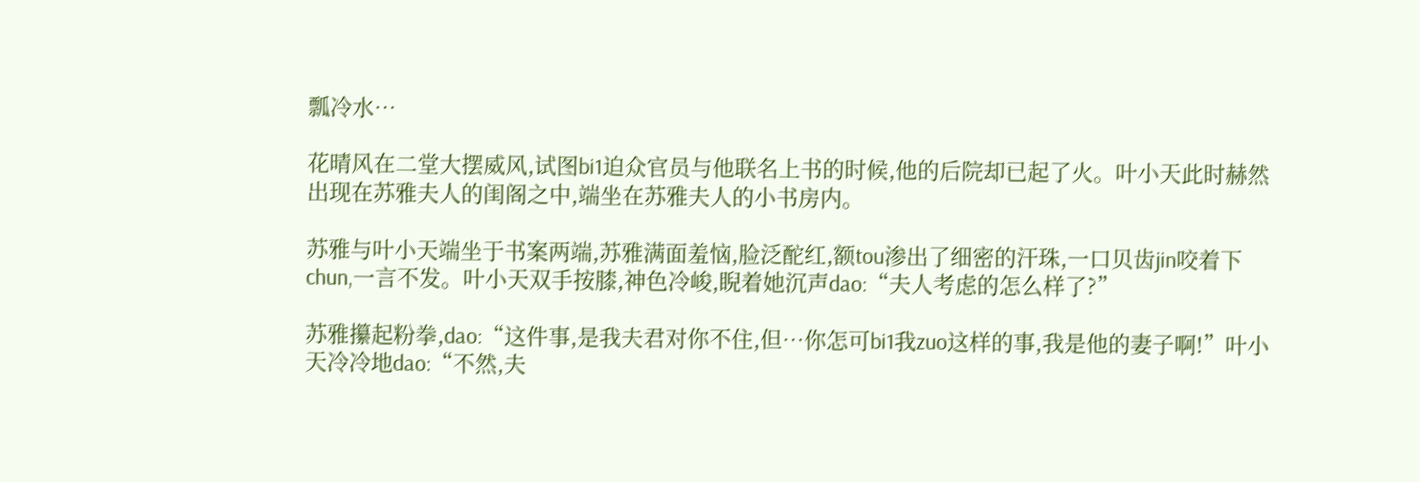瓢冷水…

花晴风在二堂大摆威风,试图bi1迫众官员与他联名上书的时候,他的后院却已起了火。叶小天此时赫然出现在苏雅夫人的闺阁之中,端坐在苏雅夫人的小书房内。

苏雅与叶小天端坐于书案两端,苏雅满面羞恼,脸泛酡红,额tou渗出了细密的汗珠,一口贝齿jin咬着下chun,一言不发。叶小天双手按膝,神色冷峻,睨着她沉声dao:“夫人考虑的怎么样了?”

苏雅攥起粉拳,dao:“这件事,是我夫君对你不住,但…你怎可bi1我zuo这样的事,我是他的妻子啊!”叶小天冷冷地dao:“不然,夫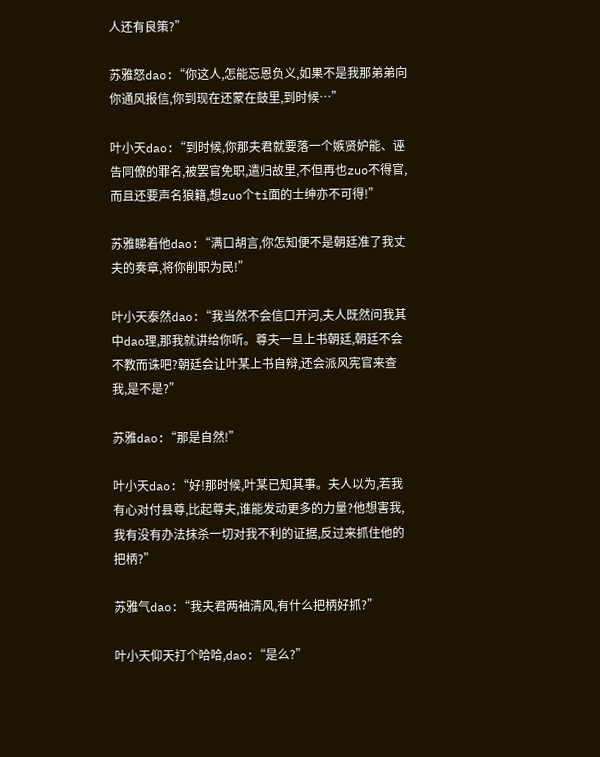人还有良策?”

苏雅怒dao:“你这人,怎能忘恩负义,如果不是我那弟弟向你通风报信,你到现在还蒙在鼓里,到时候…”

叶小天dao:“到时候,你那夫君就要落一个嫉贤妒能、诬告同僚的罪名,被罢官免职,遣归故里,不但再也zuo不得官,而且还要声名狼籍,想zuo个ti面的士绅亦不可得!”

苏雅睇着他dao:“满口胡言,你怎知便不是朝廷准了我丈夫的奏章,将你削职为民!”

叶小天泰然dao:“我当然不会信口开河,夫人既然问我其中dao理,那我就讲给你听。尊夫一旦上书朝廷,朝廷不会不教而诛吧?朝廷会让叶某上书自辩,还会派风宪官来查我,是不是?”

苏雅dao:“那是自然!”

叶小天dao:“好!那时候,叶某已知其事。夫人以为,若我有心对付县尊,比起尊夫,谁能发动更多的力量?他想害我,我有没有办法抹杀一切对我不利的证据,反过来抓住他的把柄?”

苏雅气dao:“我夫君两袖清风,有什么把柄好抓?”

叶小天仰天打个哈哈,dao:“是么?”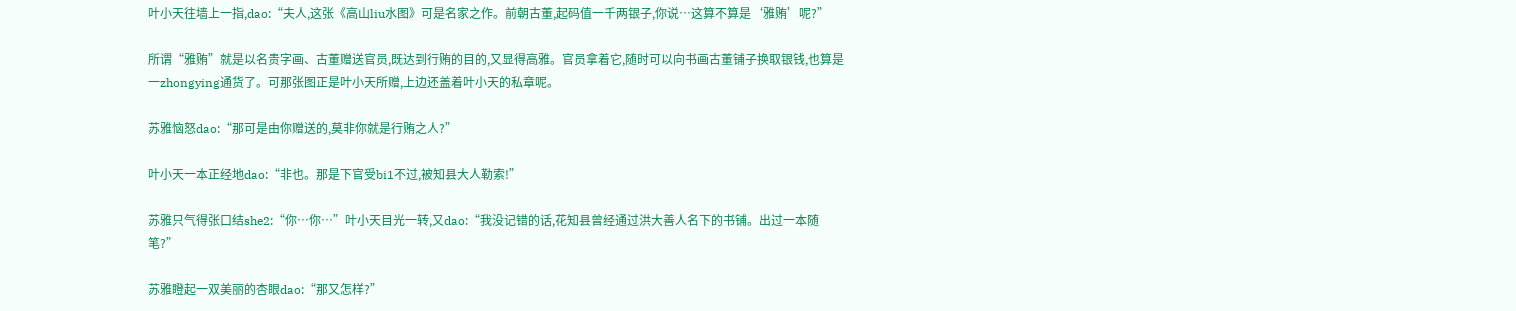叶小天往墙上一指,dao:“夫人,这张《高山liu水图》可是名家之作。前朝古董,起码值一千两银子,你说…这算不算是‘雅贿’呢?”

所谓“雅贿”就是以名贵字画、古董赠送官员,既达到行贿的目的,又显得高雅。官员拿着它,随时可以向书画古董铺子换取银钱,也算是一zhongying通货了。可那张图正是叶小天所赠,上边还盖着叶小天的私章呢。

苏雅恼怒dao:“那可是由你赠送的,莫非你就是行贿之人?”

叶小天一本正经地dao:“非也。那是下官受bi1不过,被知县大人勒索!”

苏雅只气得张口结she2:“你…你…”叶小天目光一转,又dao:“我没记错的话,花知县曾经通过洪大善人名下的书铺。出过一本随笔?”

苏雅瞪起一双美丽的杏眼dao:“那又怎样?”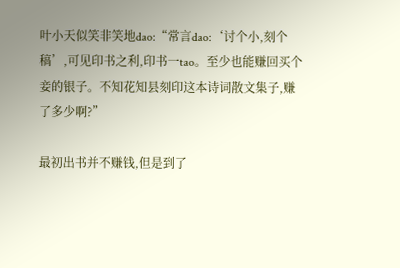叶小天似笑非笑地dao:“常言dao:‘讨个小,刻个稿’,可见印书之利,印书一tao。至少也能赚回买个妾的银子。不知花知县刻印这本诗词散文集子,赚了多少啊?”

最初出书并不赚钱,但是到了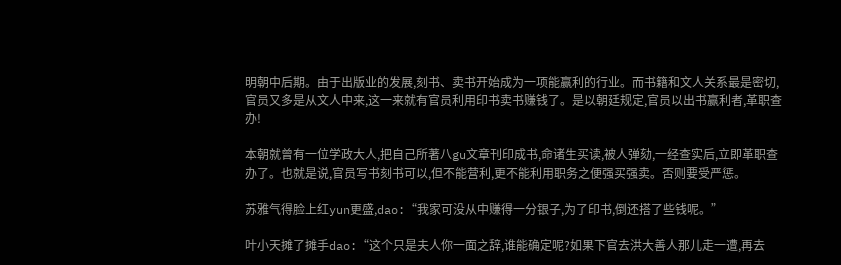明朝中后期。由于出版业的发展,刻书、卖书开始成为一项能赢利的行业。而书籍和文人关系最是密切,官员又多是从文人中来,这一来就有官员利用印书卖书赚钱了。是以朝廷规定,官员以出书赢利者,革职查办!

本朝就曾有一位学政大人,把自己所著八gu文章刊印成书,命诸生买读,被人弹劾,一经查实后,立即革职查办了。也就是说,官员写书刻书可以,但不能营利,更不能利用职务之便强买强卖。否则要受严惩。

苏雅气得脸上红yun更盛,dao:“我家可没从中赚得一分银子,为了印书,倒还搭了些钱呢。”

叶小天摊了摊手dao:“这个只是夫人你一面之辞,谁能确定呢?如果下官去洪大善人那儿走一遭,再去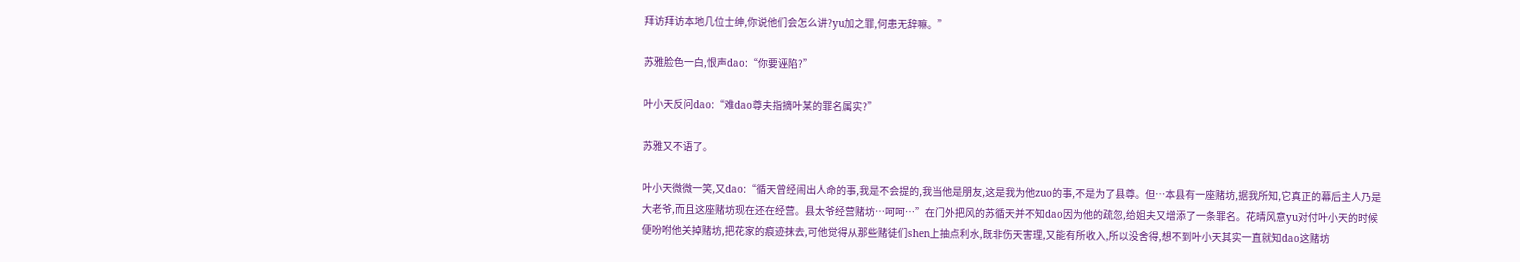拜访拜访本地几位士绅,你说他们会怎么讲?yu加之罪,何患无辞嘛。”

苏雅脸色一白,恨声dao:“你要诬陷?”

叶小天反问dao:“难dao尊夫指摘叶某的罪名属实?”

苏雅又不语了。

叶小天微微一笑,又dao:“循天曾经闹出人命的事,我是不会提的,我当他是朋友,这是我为他zuo的事,不是为了县尊。但…本县有一座赌坊,据我所知,它真正的幕后主人乃是大老爷,而且这座赌坊现在还在经营。县太爷经营赌坊…呵呵…”在门外把风的苏循天并不知dao因为他的疏忽,给姐夫又增添了一条罪名。花晴风意yu对付叶小天的时候便吩咐他关掉赌坊,把花家的痕迹抹去,可他觉得从那些赌徒们shen上抽点利水,既非伤天害理,又能有所收入,所以没舍得,想不到叶小天其实一直就知dao这赌坊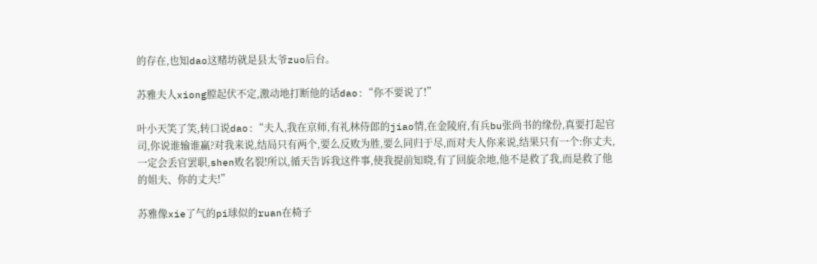的存在,也知dao这赌坊就是县太爷zuo后台。

苏雅夫人xiong膛起伏不定,激动地打断他的话dao:“你不要说了!”

叶小天笑了笑,转口说dao:“夫人,我在京师,有礼林侍郎的jiao情,在金陵府,有兵bu张尚书的缘份,真要打起官司,你说谁输谁赢?对我来说,结局只有两个,要么反败为胜,要么同归于尽,而对夫人你来说,结果只有一个:你丈夫,一定会丢官罢职,shen败名裂!所以,循天告诉我这件事,使我提前知晓,有了回旋余地,他不是救了我,而是救了他的姐夫、你的丈夫!”

苏雅像xie了气的pi球似的ruan在椅子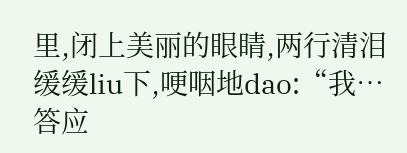里,闭上美丽的眼睛,两行清泪缓缓liu下,哽咽地dao:“我…答应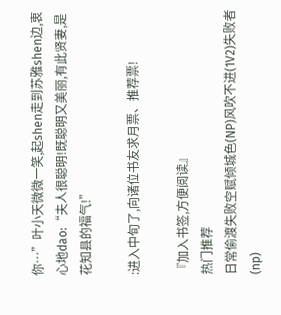你…”叶小天微微一笑,起shen走到苏雅shen边,衷心地dao:“夫人很聪明!既聪明又美丽,有此贤妻,是花知县的福气!”

:进入中旬了,向诸位书友求月票、推荐票!

『加入书签,方便阅读』
热门推荐
日常偷渡失败空赋倾城色(NP)风吹不进(1V2)失败者(np)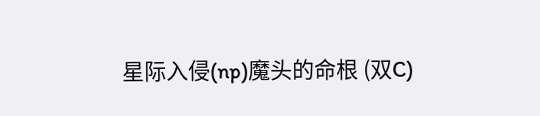星际入侵(np)魔头的命根 (双C)